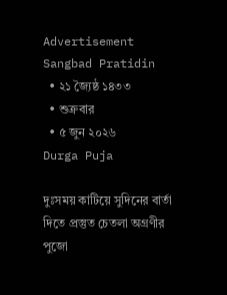Advertisement
Sangbad Pratidin
  • ২১ জ্যৈষ্ঠ ১৪৩৩
  • শুক্রবার
  • ৫ জুন ২০২৬
Durga Puja

দুঃসময় কাটিয়ে সুদিনের বার্তা দিতে প্রস্তুত চেতলা অগ্রণীর পুজো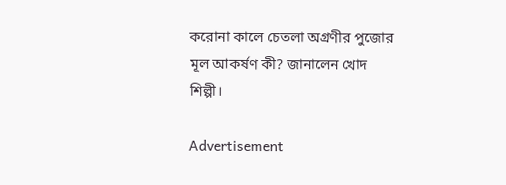করোনা কালে চেতলা অগ্রণীর পুজোর মূল আকর্ষণ কী? জানালেন খোদ শিল্পী।

Advertisement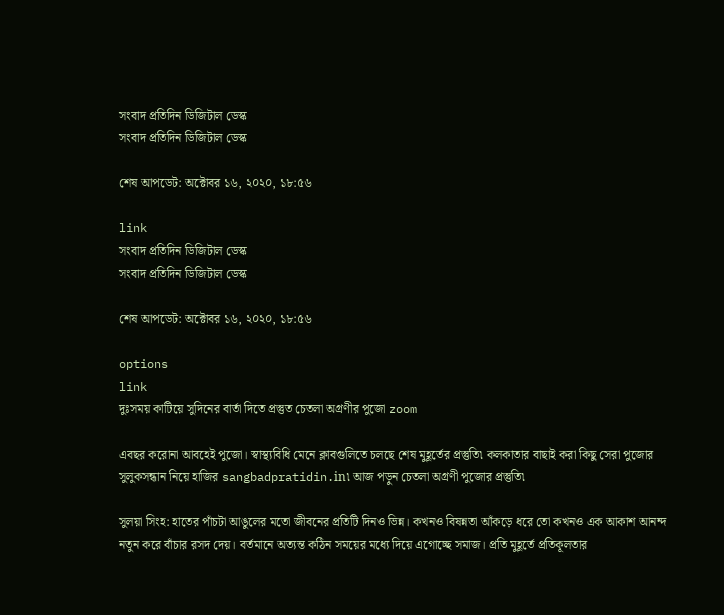সংবাদ প্রতিদিন ডিজিটাল ডেস্ক
সংবাদ প্রতিদিন ডিজিটাল ডেস্ক

শেষ আপডেট: অক্টোবর ১৬, ২০২০, ১৮:৫৬

link
সংবাদ প্রতিদিন ডিজিটাল ডেস্ক
সংবাদ প্রতিদিন ডিজিটাল ডেস্ক

শেষ আপডেট: অক্টোবর ১৬, ২০২০, ১৮:৫৬

options
link
দুঃসময় কাটিয়ে সুদিনের বার্তা দিতে প্রস্তুত চেতলা অগ্রণীর পুজো zoom

এবছর করোনা আবহেই পুজো। স্বাস্থ্যবিধি মেনে ক্লাবগুলিতে চলছে শেষ মুহূর্তের প্রস্তুতি৷ কলকাতার বাছাই করা কিছু সেরা পুজোর সুলুকসন্ধান নিয়ে হাজির sangbadpratidin.in৷ আজ পড়ুন চেতলা অগ্রণী পুজোর প্রস্তুতি৷

সুলয়া সিংহ: হাতের পাঁচটা আঙুলের মতো জীবনের প্রতিটি দিনও ভিন্ন। কখনও বিষন্নতা আঁকড়ে ধরে তো কখনও এক আকাশ আনন্দ নতুন করে বাঁচার রসদ দেয়। বর্তমানে অত্যন্ত কঠিন সময়ের মধ্যে দিয়ে এগোচ্ছে সমাজ। প্রতি মুহূর্তে প্রতিকূলতার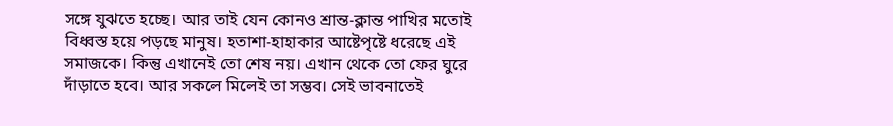সঙ্গে যুঝতে হচ্ছে। আর তাই যেন কোনও শ্রান্ত-ক্লান্ত পাখির মতোই বিধ্বস্ত হয়ে পড়ছে মানুষ। হতাশা-হাহাকার আষ্টেপৃষ্টে ধরেছে এই সমাজকে। কিন্তু এখানেই তো শেষ নয়। এখান থেকে তো ফের ঘুরে দাঁড়াতে হবে। আর সকলে মিলেই তা সম্ভব। সেই ভাবনাতেই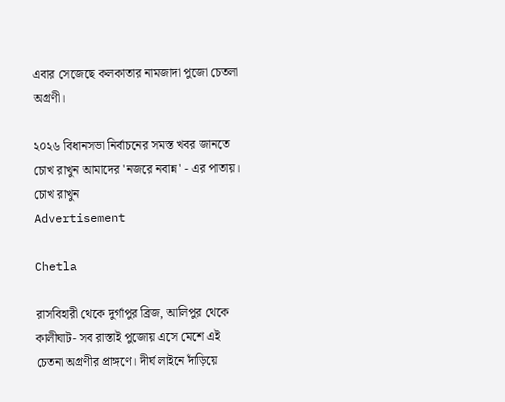এবার সেজেছে কলকাতার নামজাদা পুজো চেতলা অগ্রণী।

২০২৬ বিধানসভা নির্বাচনের সমস্ত খবর জানতে চোখ রাখুন আমাদের 'নজরে নবান্ন' - এর পাতায়।
চোখ রাখুন
Advertisement

Chetla

রাসবিহারী থেকে দুর্গাপুর ব্রিজ, আলিপুর থেকে কালীঘাট- সব রাস্তাই পুজোয় এসে মেশে এই চেতনা অগ্রণীর প্রাঙ্গণে। দীর্ঘ লাইনে দাঁড়িয়ে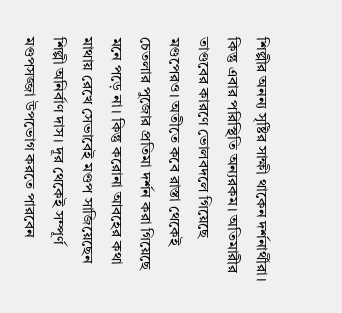শিল্পীর অনন্য সৃষ্টির সাক্ষী থাকেন দর্শনার্থীরা। কিন্তু এবার পরিস্থিতি অন্যরকম। অতিমারীর তাণ্ডবের কারণে ভোলবদলে গিয়েছে মণ্ডপেরও। অতীতে কবে রাস্তা থেকেই চেতলার পুজোর প্রতিমা দর্শন করা গিয়েছে মনে পড়ে না। কিন্তু করোনা আবহের কথা মাথায় রেখে সেভাবেই মণ্ডপ সাজিয়েছেন শিল্পী অনির্বাণ দাস। দূর থেকেই সম্পূর্ণ মণ্ডপসজ্জা উপভোগ করতে পারবেন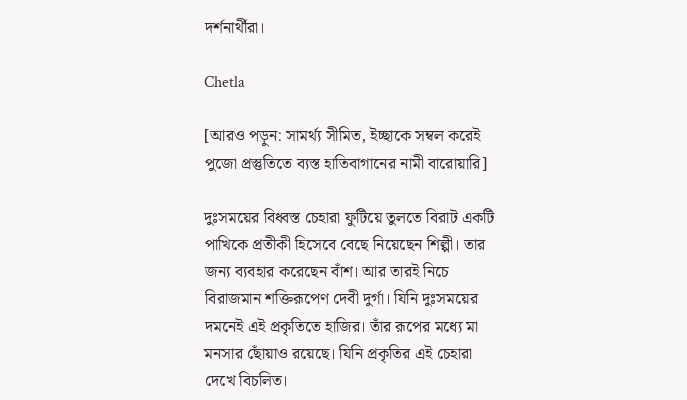দর্শনার্থীরা।

Chetla

[আরও পড়ুন: সামর্থ্য সীমিত, ইচ্ছাকে সম্বল করেই পুজো প্রস্তুতিতে ব্যস্ত হাতিবাগানের নামী বারোয়ারি]

দুঃসময়ের বিধ্বস্ত চেহারা ফুটিয়ে তুলতে বিরাট একটি পাখিকে প্রতীকী হিসেবে বেছে নিয়েছেন শিল্পী। তার জন্য ব্যবহার করেছেন বাঁশ। আর তারই নিচে বিরাজমান শক্তিরূপেণ দেবী দুর্গা। যিনি দুঃসময়ের দমনেই এই প্রকৃতিতে হাজির। তাঁর রূপের মধ্যে মা মনসার ছোঁয়াও রয়েছে। যিনি প্রকৃতির এই চেহারা দেখে বিচলিত।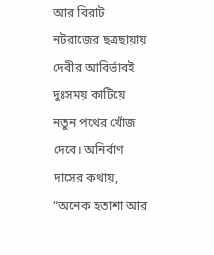আর বিরাট নটরাজের ছত্রছায়ায় দেবীর আবির্ভাবই দুঃসময় কাটিয়ে নতুন পথের খোঁজ দেবে। অনির্বাণ দাসের কথায়, “অনেক হতাশা আর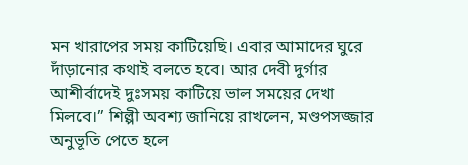মন খারাপের সময় কাটিয়েছি। এবার আমাদের ঘুরে দাঁড়ানোর কথাই বলতে হবে। আর দেবী দুর্গার আশীর্বাদেই দুঃসময় কাটিয়ে ভাল সময়ের দেখা মিলবে।” শিল্পী অবশ্য জানিয়ে রাখলেন, মণ্ডপসজ্জার অনুভূতি পেতে হলে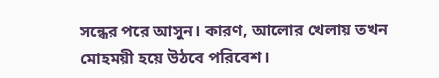সন্ধের পরে আসুন। কারণ, আলোর খেলায় তখন মোহময়ী হয়ে উঠবে পরিবেশ।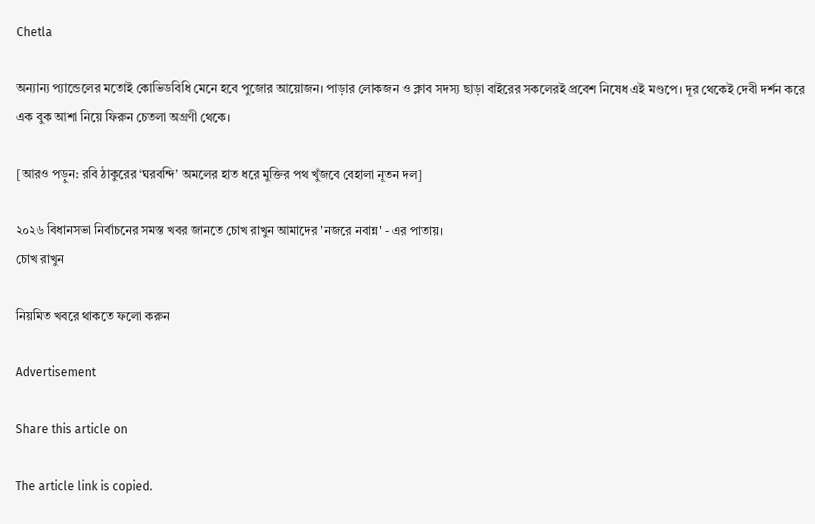Chetla

অন্যান্য প্যান্ডেলের মতোই কোভিডবিধি মেনে হবে পুজোর আয়োজন। পাড়ার লোকজন ও ক্লাব সদস্য ছাড়া বাইরের সকলেরই প্রবেশ নিষেধ এই মণ্ডপে। দূর থেকেই দেবী দর্শন করে এক বুক আশা নিয়ে ফিরুন চেতলা অগ্রণী থেকে।

[আরও পড়ুন: রবি ঠাকুরের ‘ঘরবন্দি’ অমলের হাত ধরে মুক্তির পথ খুঁজবে বেহালা নূতন দল]

২০২৬ বিধানসভা নির্বাচনের সমস্ত খবর জানতে চোখ রাখুন আমাদের 'নজরে নবান্ন' - এর পাতায়।
চোখ রাখুন

নিয়মিত খবরে থাকতে ফলো করুন

Advertisement

Share this article on

The article link is copied.